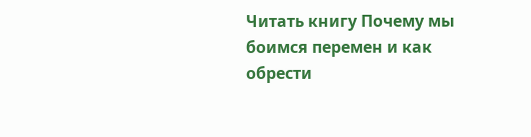Читать книгу Почему мы боимся перемен и как обрести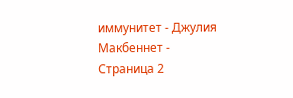иммунитет - Джулия Макбеннет - Страница 2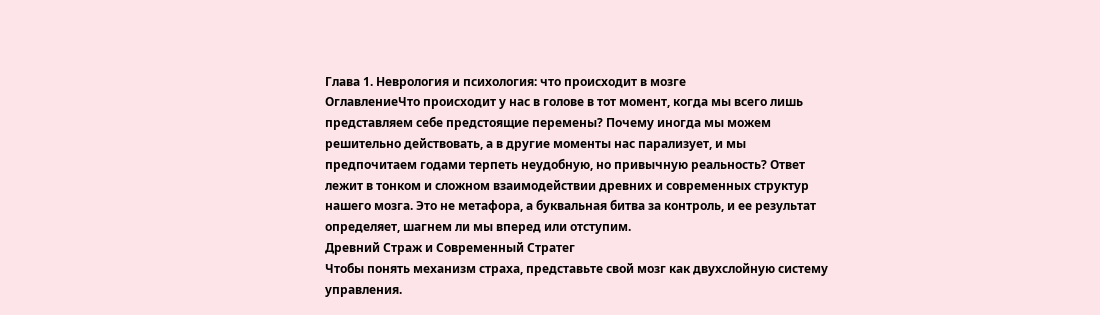Глава 1. Неврология и психология: что происходит в мозге
ОглавлениеЧто происходит у нас в голове в тот момент, когда мы всего лишь представляем себе предстоящие перемены? Почему иногда мы можем решительно действовать, а в другие моменты нас парализует, и мы предпочитаем годами терпеть неудобную, но привычную реальность? Ответ лежит в тонком и сложном взаимодействии древних и современных структур нашего мозга. Это не метафора, а буквальная битва за контроль, и ее результат определяет, шагнем ли мы вперед или отступим.
Древний Страж и Современный Стратег
Чтобы понять механизм страха, представьте свой мозг как двухслойную систему управления.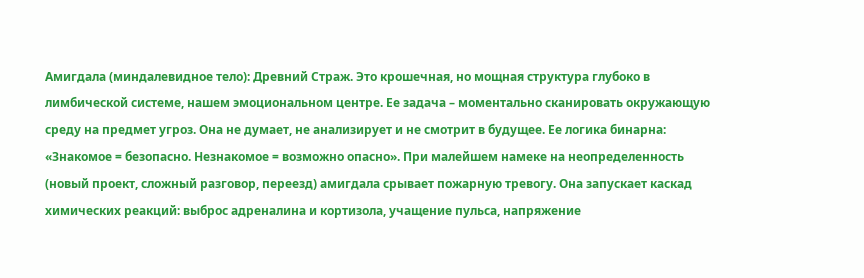Амигдала (миндалевидное тело): Древний Страж. Это крошечная, но мощная структура глубоко в лимбической системе, нашем эмоциональном центре. Ее задача – моментально сканировать окружающую среду на предмет угроз. Она не думает, не анализирует и не смотрит в будущее. Ее логика бинарна: «Знакомое = безопасно. Незнакомое = возможно опасно». При малейшем намеке на неопределенность (новый проект, сложный разговор, переезд) амигдала срывает пожарную тревогу. Она запускает каскад химических реакций: выброс адреналина и кортизола, учащение пульса, напряжение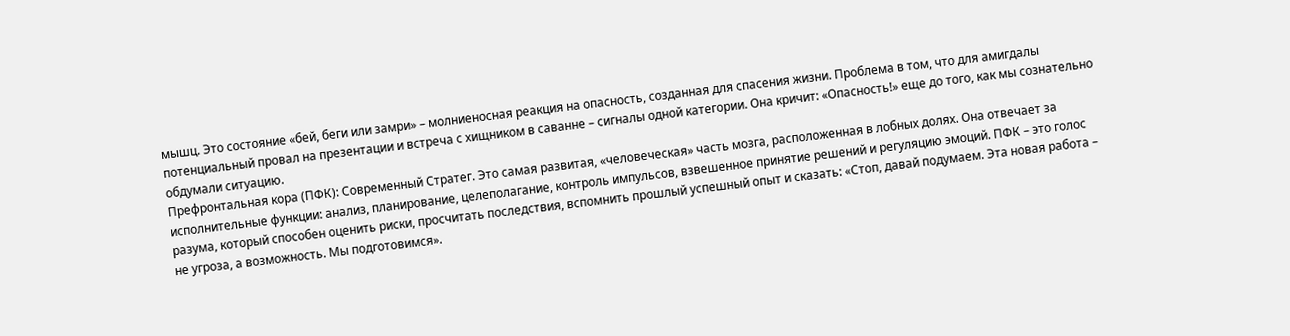мышц. Это состояние «бей, беги или замри» – молниеносная реакция на опасность, созданная для спасения жизни. Проблема в том, что для амигдалы потенциальный провал на презентации и встреча с хищником в саванне – сигналы одной категории. Она кричит: «Опасность!» еще до того, как мы сознательно обдумали ситуацию.
Префронтальная кора (ПФК): Современный Стратег. Это самая развитая, «человеческая» часть мозга, расположенная в лобных долях. Она отвечает за исполнительные функции: анализ, планирование, целеполагание, контроль импульсов, взвешенное принятие решений и регуляцию эмоций. ПФК – это голос разума, который способен оценить риски, просчитать последствия, вспомнить прошлый успешный опыт и сказать: «Стоп, давай подумаем. Эта новая работа – не угроза, а возможность. Мы подготовимся».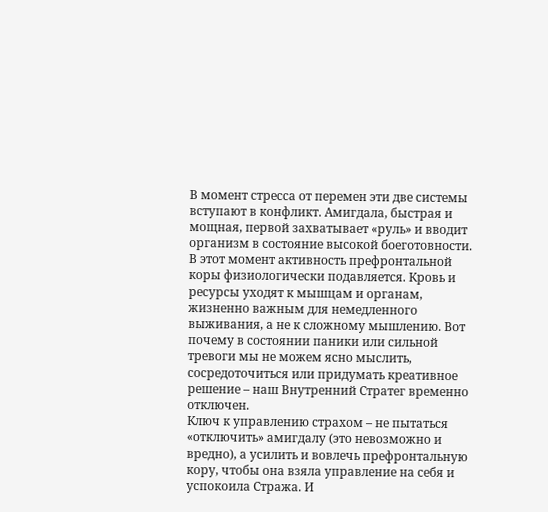В момент стресса от перемен эти две системы вступают в конфликт. Амигдала, быстрая и мощная, первой захватывает «руль» и вводит организм в состояние высокой боеготовности. В этот момент активность префронтальной коры физиологически подавляется. Кровь и ресурсы уходят к мышцам и органам, жизненно важным для немедленного выживания, а не к сложному мышлению. Вот почему в состоянии паники или сильной тревоги мы не можем ясно мыслить, сосредоточиться или придумать креативное решение – наш Внутренний Стратег временно отключен.
Ключ к управлению страхом – не пытаться «отключить» амигдалу (это невозможно и вредно), а усилить и вовлечь префронтальную кору, чтобы она взяла управление на себя и успокоила Стража. И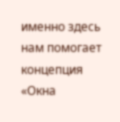именно здесь нам помогает концепция «Окна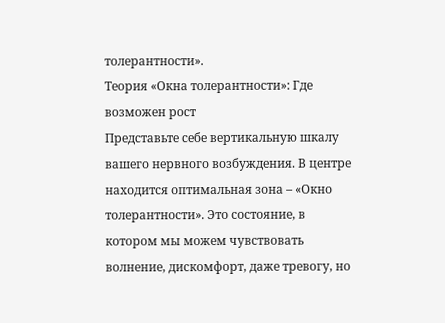толерантности».
Теория «Окна толерантности»: Где возможен рост
Представьте себе вертикальную шкалу вашего нервного возбуждения. В центре находится оптимальная зона – «Окно толерантности». Это состояние, в котором мы можем чувствовать волнение, дискомфорт, даже тревогу, но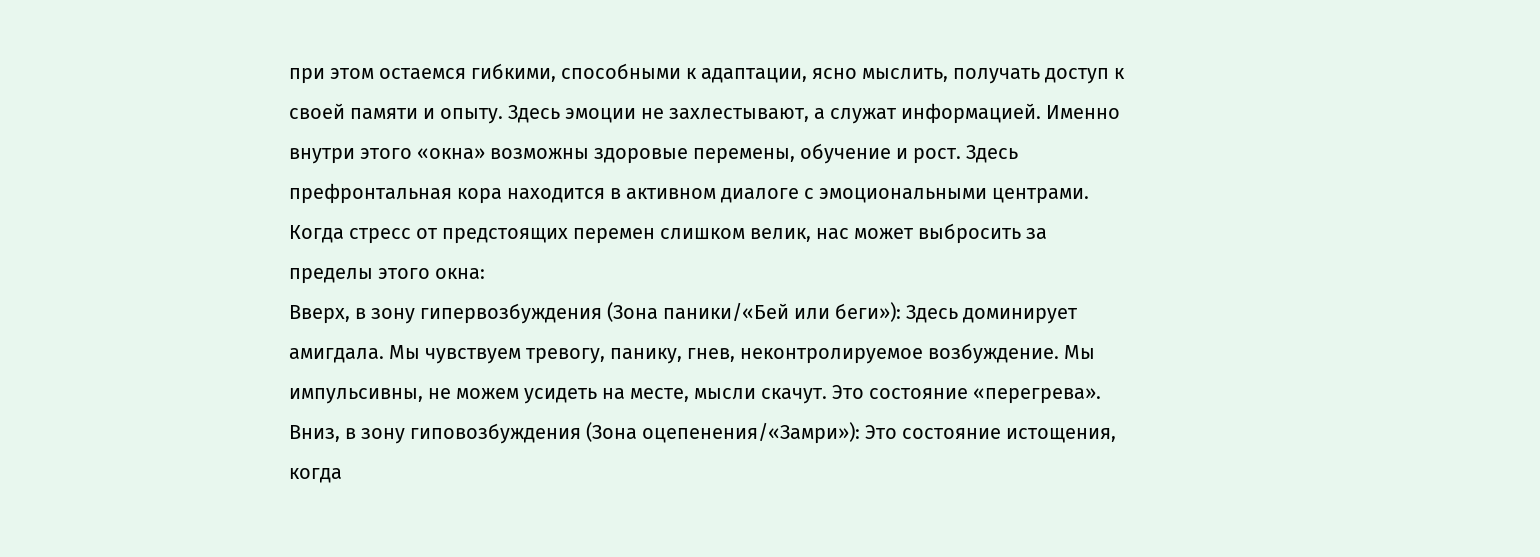при этом остаемся гибкими, способными к адаптации, ясно мыслить, получать доступ к своей памяти и опыту. Здесь эмоции не захлестывают, а служат информацией. Именно внутри этого «окна» возможны здоровые перемены, обучение и рост. Здесь префронтальная кора находится в активном диалоге с эмоциональными центрами.
Когда стресс от предстоящих перемен слишком велик, нас может выбросить за пределы этого окна:
Вверх, в зону гипервозбуждения (Зона паники/«Бей или беги»): Здесь доминирует амигдала. Мы чувствуем тревогу, панику, гнев, неконтролируемое возбуждение. Мы импульсивны, не можем усидеть на месте, мысли скачут. Это состояние «перегрева».
Вниз, в зону гиповозбуждения (Зона оцепенения/«Замри»): Это состояние истощения, когда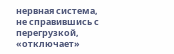нервная система, не справившись с перегрузкой, «отключает»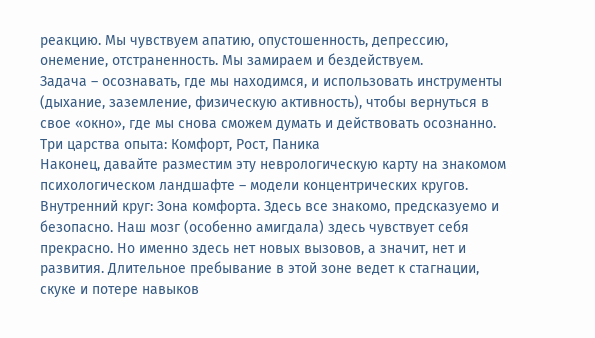реакцию. Мы чувствуем апатию, опустошенность, депрессию, онемение, отстраненность. Мы замираем и бездействуем.
Задача – осознавать, где мы находимся, и использовать инструменты (дыхание, заземление, физическую активность), чтобы вернуться в свое «окно», где мы снова сможем думать и действовать осознанно.
Три царства опыта: Комфорт, Рост, Паника
Наконец, давайте разместим эту неврологическую карту на знакомом психологическом ландшафте – модели концентрических кругов.
Внутренний круг: Зона комфорта. Здесь все знакомо, предсказуемо и безопасно. Наш мозг (особенно амигдала) здесь чувствует себя прекрасно. Но именно здесь нет новых вызовов, а значит, нет и развития. Длительное пребывание в этой зоне ведет к стагнации, скуке и потере навыков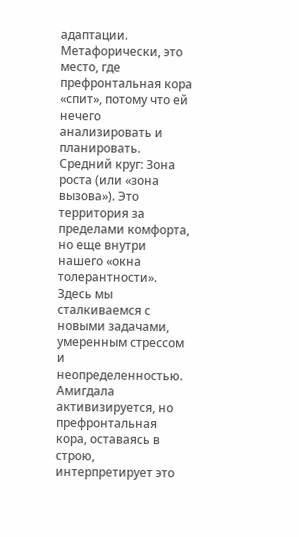адаптации. Метафорически, это место, где префронтальная кора «спит», потому что ей нечего анализировать и планировать.
Средний круг: Зона роста (или «зона вызова»). Это территория за пределами комфорта, но еще внутри нашего «окна толерантности». Здесь мы сталкиваемся с новыми задачами, умеренным стрессом и неопределенностью. Амигдала активизируется, но префронтальная кора, оставаясь в строю, интерпретирует это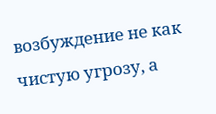возбуждение не как чистую угрозу, а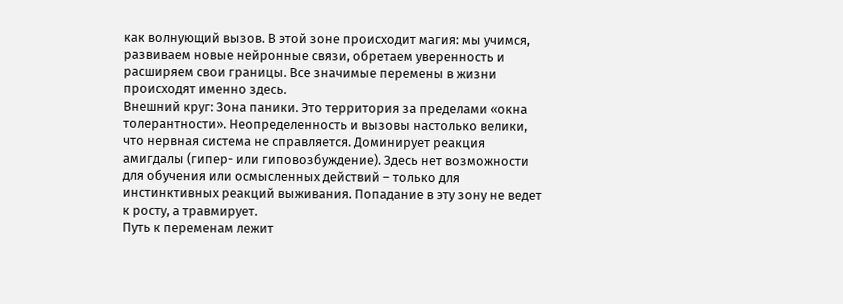как волнующий вызов. В этой зоне происходит магия: мы учимся, развиваем новые нейронные связи, обретаем уверенность и расширяем свои границы. Все значимые перемены в жизни происходят именно здесь.
Внешний круг: Зона паники. Это территория за пределами «окна толерантности». Неопределенность и вызовы настолько велики, что нервная система не справляется. Доминирует реакция амигдалы (гипер- или гиповозбуждение). Здесь нет возможности для обучения или осмысленных действий – только для инстинктивных реакций выживания. Попадание в эту зону не ведет к росту, а травмирует.
Путь к переменам лежит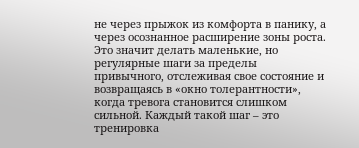не через прыжок из комфорта в панику, а через осознанное расширение зоны роста. Это значит делать маленькие, но регулярные шаги за пределы привычного, отслеживая свое состояние и возвращаясь в «окно толерантности», когда тревога становится слишком сильной. Каждый такой шаг – это тренировка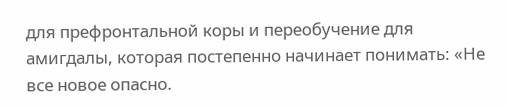для префронтальной коры и переобучение для амигдалы, которая постепенно начинает понимать: «Не все новое опасно.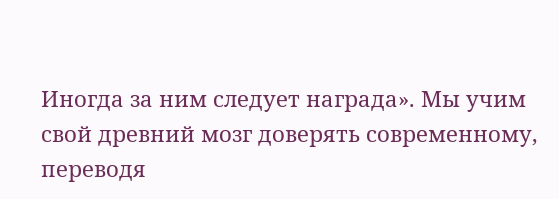Иногда за ним следует награда». Мы учим свой древний мозг доверять современному, переводя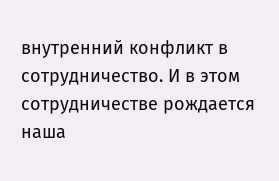внутренний конфликт в сотрудничество. И в этом сотрудничестве рождается наша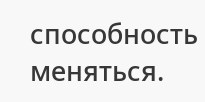способность меняться.